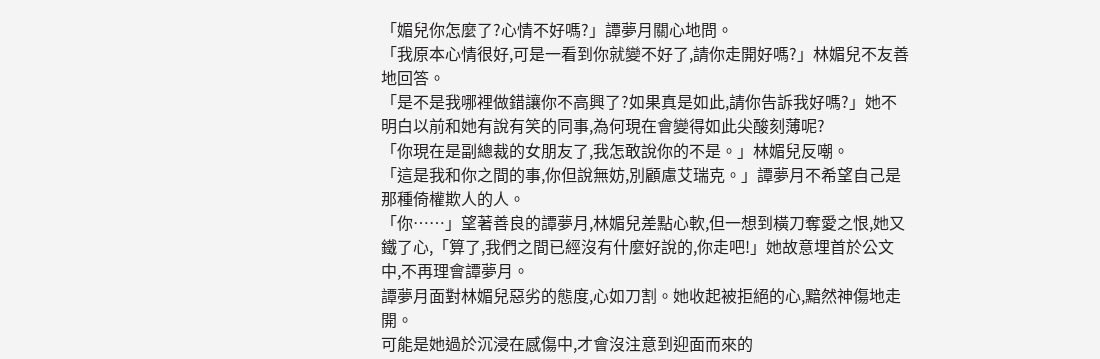「媚兒你怎麼了?心情不好嗎?」譚夢月關心地問。
「我原本心情很好,可是一看到你就變不好了,請你走開好嗎?」林媚兒不友善地回答。
「是不是我哪裡做錯讓你不高興了?如果真是如此,請你告訴我好嗎?」她不明白以前和她有說有笑的同事,為何現在會變得如此尖酸刻薄呢?
「你現在是副總裁的女朋友了,我怎敢說你的不是。」林媚兒反嘲。
「這是我和你之間的事,你但說無妨,別顧慮艾瑞克。」譚夢月不希望自己是那種倚權欺人的人。
「你……」望著善良的譚夢月,林媚兒差點心軟,但一想到橫刀奪愛之恨,她又鐵了心,「算了,我們之間已經沒有什麼好說的,你走吧!」她故意埋首於公文中,不再理會譚夢月。
譚夢月面對林媚兒惡劣的態度,心如刀割。她收起被拒絕的心,黯然神傷地走開。
可能是她過於沉浸在感傷中,才會沒注意到迎面而來的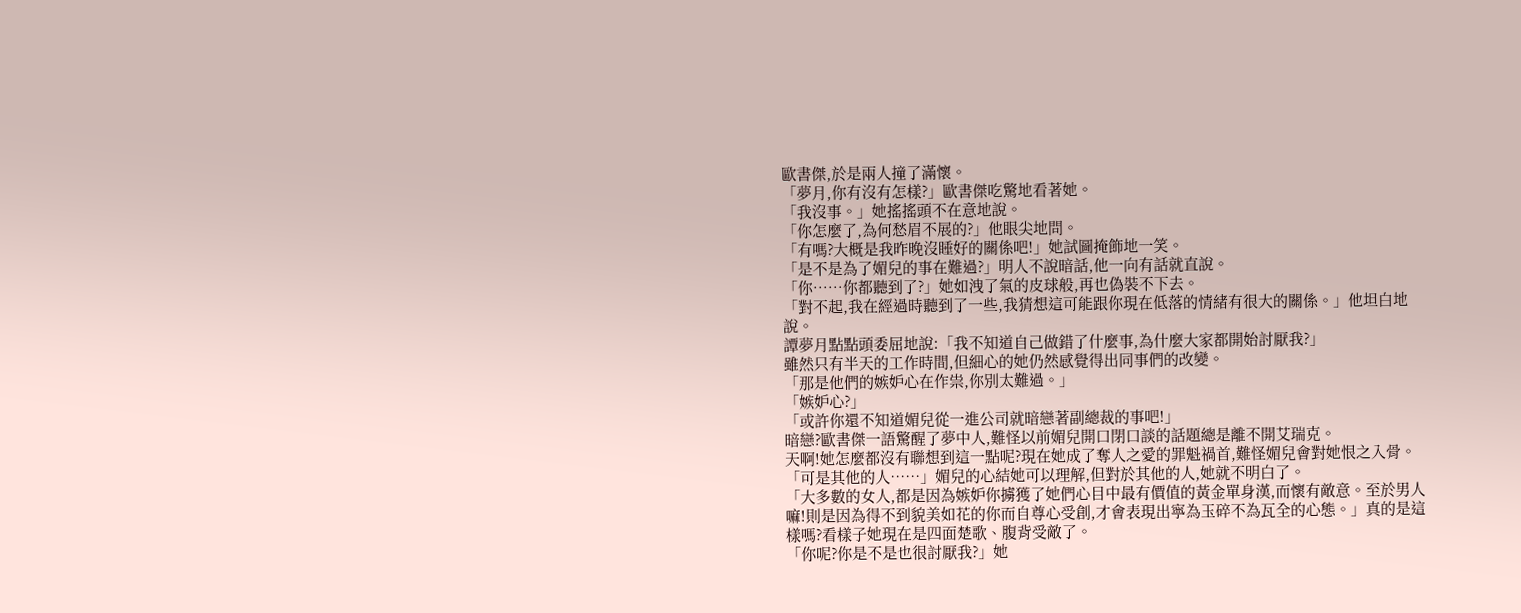歐書傑,於是兩人撞了滿懷。
「夢月,你有沒有怎樣?」歐書傑吃驚地看著她。
「我沒事。」她搖搖頭不在意地說。
「你怎麼了,為何愁眉不展的?」他眼尖地問。
「有嗎?大概是我昨晚沒睡好的關係吧!」她試圖掩飾地一笑。
「是不是為了媚兒的事在難過?」明人不說暗話,他一向有話就直說。
「你……你都聽到了?」她如洩了氣的皮球般,再也偽裝不下去。
「對不起,我在經過時聽到了一些,我猜想這可能跟你現在低落的情緒有很大的關係。」他坦白地說。
譚夢月點點頭委屈地說:「我不知道自己做錯了什麼事,為什麼大家都開始討厭我?」
雖然只有半天的工作時間,但細心的她仍然感覺得出同事們的改變。
「那是他們的嫉妒心在作祟,你別太難過。」
「嫉妒心?」
「或許你還不知道媚兒從一進公司就暗戀著副總裁的事吧!」
暗戀?歐書傑一語驚醒了夢中人,難怪以前媚兒開口閉口談的話題總是離不開艾瑞克。
天啊!她怎麼都沒有聯想到這一點呢?現在她成了奪人之愛的罪魁禍首,難怪媚兒會對她恨之入骨。
「可是其他的人……」媚兒的心結她可以理解,但對於其他的人,她就不明白了。
「大多數的女人,都是因為嫉妒你擄獲了她們心目中最有價值的黃金單身漢,而懷有敵意。至於男人嘛!則是因為得不到貌美如花的你而自尊心受創,才會表現出寧為玉碎不為瓦全的心態。」真的是這樣嗎?看樣子她現在是四面楚歌、腹背受敵了。
「你呢?你是不是也很討厭我?」她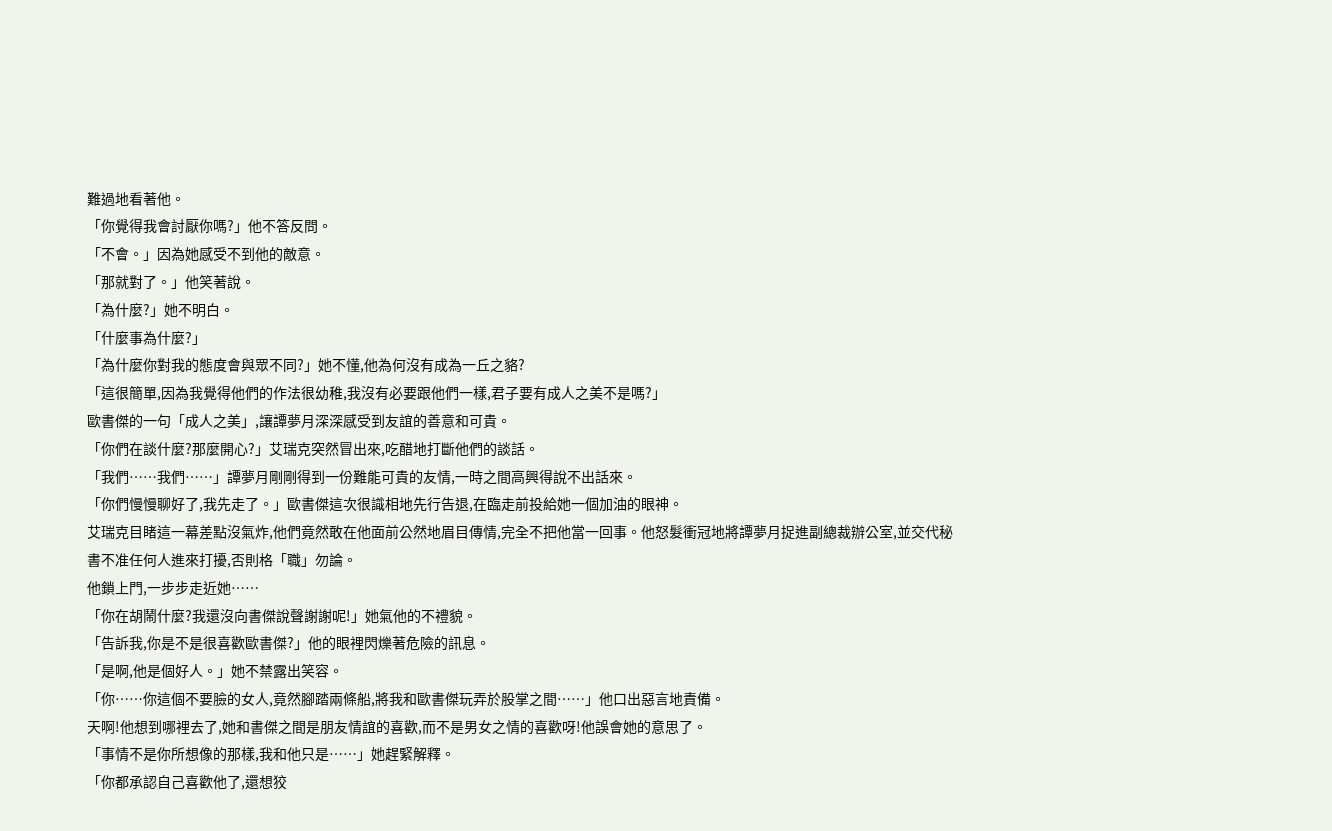難過地看著他。
「你覺得我會討厭你嗎?」他不答反問。
「不會。」因為她感受不到他的敵意。
「那就對了。」他笑著說。
「為什麼?」她不明白。
「什麼事為什麼?」
「為什麼你對我的態度會與眾不同?」她不懂,他為何沒有成為一丘之貉?
「這很簡單,因為我覺得他們的作法很幼稚,我沒有必要跟他們一樣,君子要有成人之美不是嗎?」
歐書傑的一句「成人之美」,讓譚夢月深深感受到友誼的善意和可貴。
「你們在談什麼?那麼開心?」艾瑞克突然冒出來,吃醋地打斷他們的談話。
「我們……我們……」譚夢月剛剛得到一份難能可貴的友情,一時之間高興得說不出話來。
「你們慢慢聊好了,我先走了。」歐書傑這次很識相地先行告退,在臨走前投給她一個加油的眼神。
艾瑞克目睹這一幕差點沒氣炸,他們竟然敢在他面前公然地眉目傳情,完全不把他當一回事。他怒髮衝冠地將譚夢月捉進副總裁辦公室,並交代秘書不准任何人進來打擾,否則格「職」勿論。
他鎖上門,一步步走近她……
「你在胡鬧什麼?我還沒向書傑說聲謝謝呢!」她氣他的不禮貌。
「告訴我,你是不是很喜歡歐書傑?」他的眼裡閃爍著危險的訊息。
「是啊,他是個好人。」她不禁露出笑容。
「你……你這個不要臉的女人,竟然腳踏兩條船,將我和歐書傑玩弄於股掌之間……」他口出惡言地責備。
天啊!他想到哪裡去了,她和書傑之間是朋友情誼的喜歡,而不是男女之情的喜歡呀!他誤會她的意思了。
「事情不是你所想像的那樣,我和他只是……」她趕緊解釋。
「你都承認自己喜歡他了,還想狡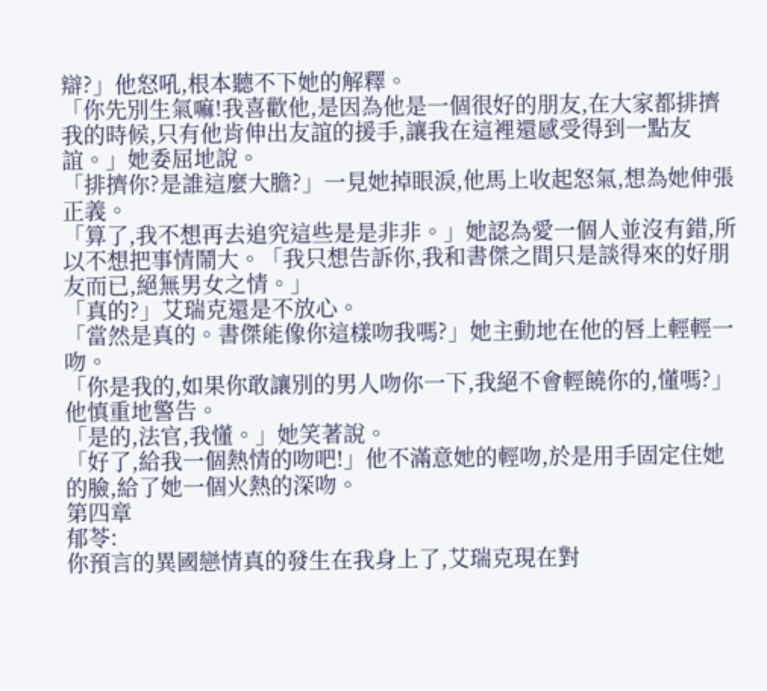辯?」他怒吼,根本聽不下她的解釋。
「你先別生氣嘛!我喜歡他,是因為他是一個很好的朋友,在大家都排擠我的時候,只有他肯伸出友誼的援手,讓我在這裡還感受得到一點友誼。」她委屈地說。
「排擠你?是誰這麼大膽?」一見她掉眼淚,他馬上收起怒氣,想為她伸張正義。
「算了,我不想再去追究這些是是非非。」她認為愛一個人並沒有錯,所以不想把事情鬧大。「我只想告訴你,我和書傑之間只是談得來的好朋友而已,絕無男女之情。」
「真的?」艾瑞克還是不放心。
「當然是真的。書傑能像你這樣吻我嗎?」她主動地在他的唇上輕輕一吻。
「你是我的,如果你敢讓別的男人吻你一下,我絕不會輕饒你的,懂嗎?」他慎重地警告。
「是的,法官,我懂。」她笑著說。
「好了,給我一個熱情的吻吧!」他不滿意她的輕吻,於是用手固定住她的臉,給了她一個火熱的深吻。
第四章
郁苓:
你預言的異國戀情真的發生在我身上了,艾瑞克現在對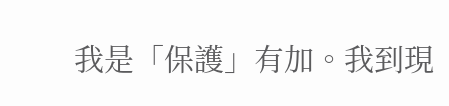我是「保護」有加。我到現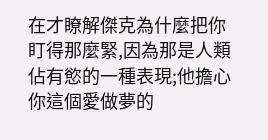在才瞭解傑克為什麼把你盯得那麼緊,因為那是人類佔有慾的一種表現;他擔心你這個愛做夢的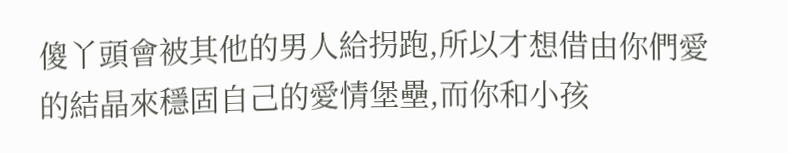傻丫頭會被其他的男人給拐跑,所以才想借由你們愛的結晶來穩固自己的愛情堡壘,而你和小孩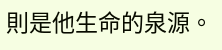則是他生命的泉源。